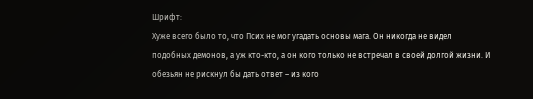Шрифт:
Хуже всего было то, что Псих не мог угадать основы мага. Он никогда не видел подобных демонов, а уж кто-кто, а он кого только не встречал в своей долгой жизни. И обезьян не рискнул бы дать ответ – из кого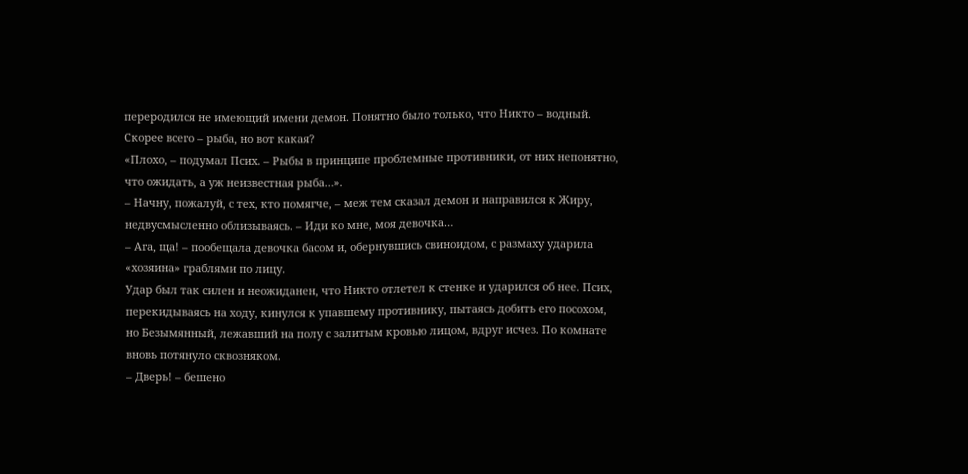переродился не имеющий имени демон. Понятно было только, что Никто – водный. Скорее всего – рыба, но вот какая?
«Плохо, – подумал Псих. – Рыбы в принципе проблемные противники, от них непонятно, что ожидать, а уж неизвестная рыба…».
– Начну, пожалуй, с тех, кто помягче, – меж тем сказал демон и направился к Жиру, недвусмысленно облизываясь. – Иди ко мне, моя девочка…
– Ага, ща! – пообещала девочка басом и, обернувшись свиноидом, с размаху ударила «хозяина» граблями по лицу.
Удар был так силен и неожиданен, что Никто отлетел к стенке и ударился об нее. Псих, перекидываясь на ходу, кинулся к упавшему противнику, пытаясь добить его посохом, но Безымянный, лежавший на полу с залитым кровью лицом, вдруг исчез. По комнате вновь потянуло сквозняком.
– Дверь! – бешено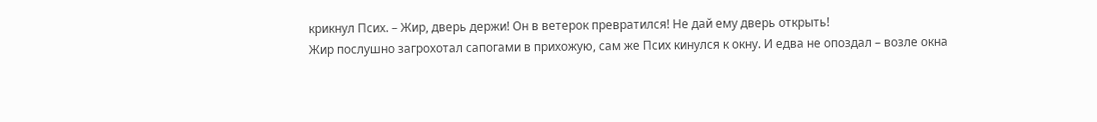крикнул Псих. – Жир, дверь держи! Он в ветерок превратился! Не дай ему дверь открыть!
Жир послушно загрохотал сапогами в прихожую, сам же Псих кинулся к окну. И едва не опоздал – возле окна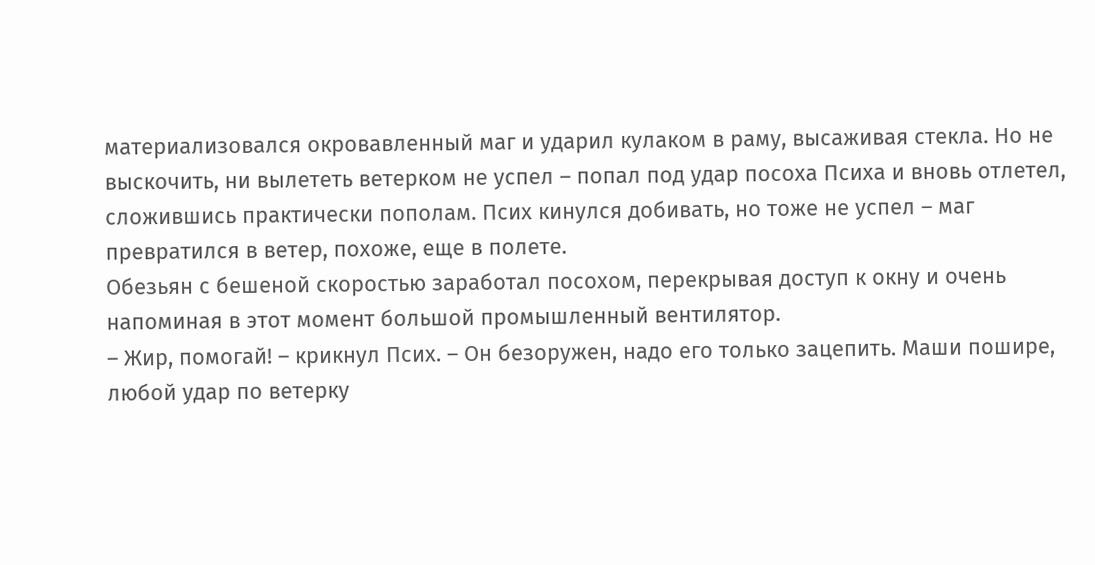материализовался окровавленный маг и ударил кулаком в раму, высаживая стекла. Но не выскочить, ни вылететь ветерком не успел – попал под удар посоха Психа и вновь отлетел, сложившись практически пополам. Псих кинулся добивать, но тоже не успел – маг превратился в ветер, похоже, еще в полете.
Обезьян с бешеной скоростью заработал посохом, перекрывая доступ к окну и очень напоминая в этот момент большой промышленный вентилятор.
– Жир, помогай! – крикнул Псих. – Он безоружен, надо его только зацепить. Маши пошире, любой удар по ветерку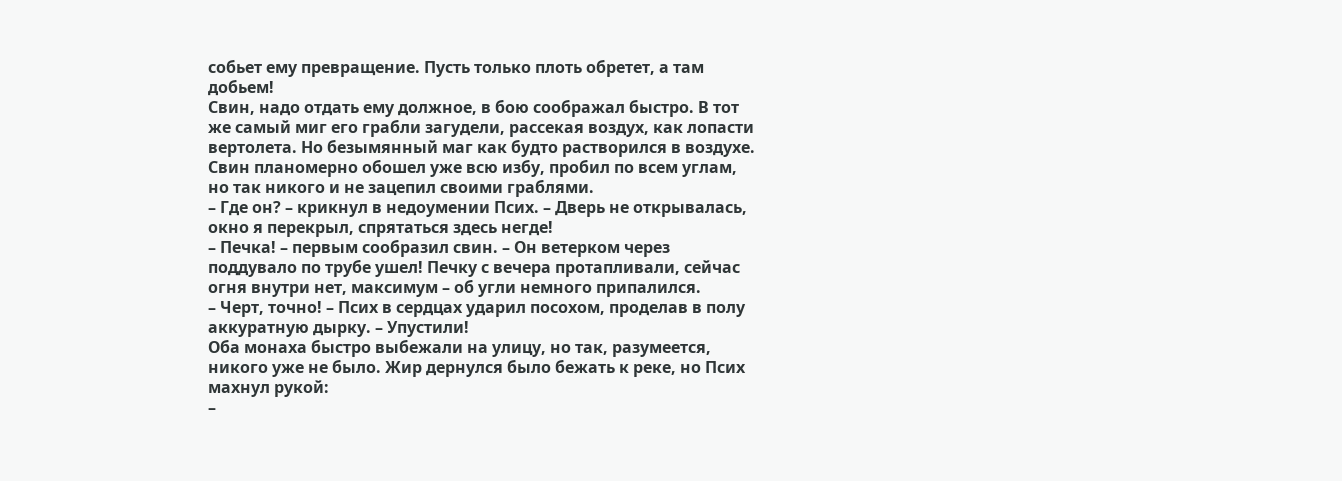собьет ему превращение. Пусть только плоть обретет, а там добьем!
Свин, надо отдать ему должное, в бою соображал быстро. В тот же самый миг его грабли загудели, рассекая воздух, как лопасти вертолета. Но безымянный маг как будто растворился в воздухе. Свин планомерно обошел уже всю избу, пробил по всем углам, но так никого и не зацепил своими граблями.
– Где он? – крикнул в недоумении Псих. – Дверь не открывалась, окно я перекрыл, спрятаться здесь негде!
– Печка! – первым сообразил свин. – Он ветерком через поддувало по трубе ушел! Печку с вечера протапливали, сейчас огня внутри нет, максимум – об угли немного припалился.
– Черт, точно! – Псих в сердцах ударил посохом, проделав в полу аккуратную дырку. – Упустили!
Оба монаха быстро выбежали на улицу, но так, разумеется, никого уже не было. Жир дернулся было бежать к реке, но Псих махнул рукой:
–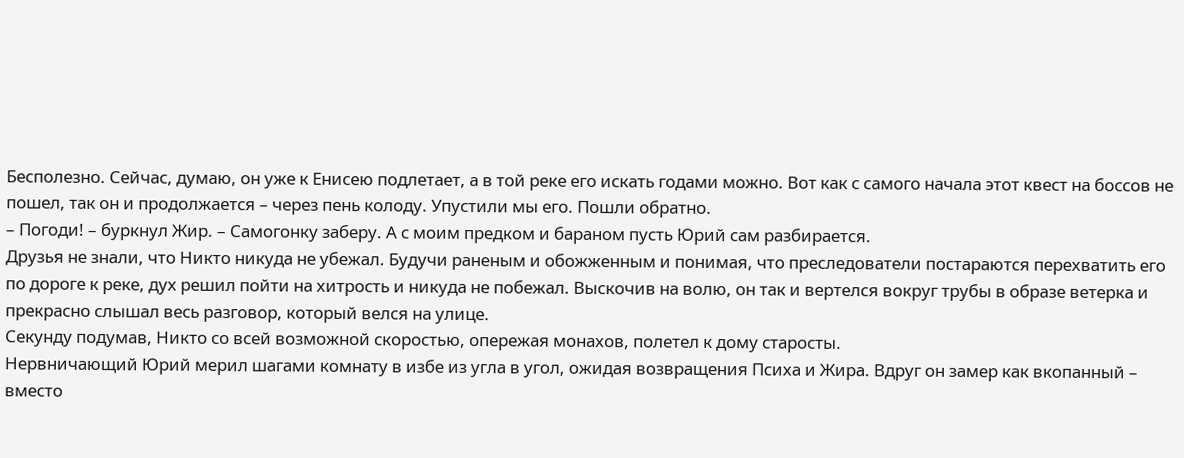Бесполезно. Сейчас, думаю, он уже к Енисею подлетает, а в той реке его искать годами можно. Вот как с самого начала этот квест на боссов не пошел, так он и продолжается – через пень колоду. Упустили мы его. Пошли обратно.
– Погоди! – буркнул Жир. – Самогонку заберу. А с моим предком и бараном пусть Юрий сам разбирается.
Друзья не знали, что Никто никуда не убежал. Будучи раненым и обожженным и понимая, что преследователи постараются перехватить его по дороге к реке, дух решил пойти на хитрость и никуда не побежал. Выскочив на волю, он так и вертелся вокруг трубы в образе ветерка и прекрасно слышал весь разговор, который велся на улице.
Секунду подумав, Никто со всей возможной скоростью, опережая монахов, полетел к дому старосты.
Нервничающий Юрий мерил шагами комнату в избе из угла в угол, ожидая возвращения Психа и Жира. Вдруг он замер как вкопанный – вместо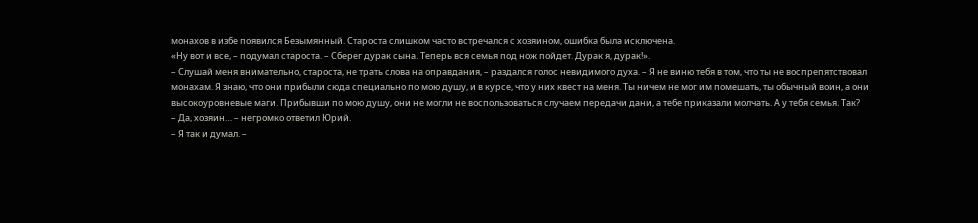монахов в избе появился Безымянный. Староста слишком часто встречался с хозяином, ошибка была исключена.
«Ну вот и все, – подумал староста. – Сберег дурак сына. Теперь вся семья под нож пойдет. Дурак я, дурак!».
– Слушай меня внимательно, староста, не трать слова на оправдания, – раздался голос невидимого духа. – Я не виню тебя в том, что ты не воспрепятствовал монахам. Я знаю, что они прибыли сюда специально по мою душу, и в курсе, что у них квест на меня. Ты ничем не мог им помешать, ты обычный воин, а они высокоуровневые маги. Прибывши по мою душу, они не могли не воспользоваться случаем передачи дани, а тебе приказали молчать. А у тебя семья. Так?
– Да, хозяин… – негромко ответил Юрий.
– Я так и думал. –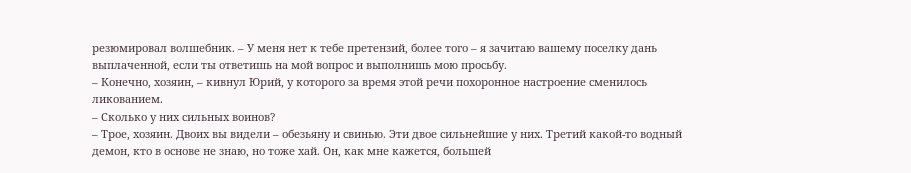резюмировал волшебник. – У меня нет к тебе претензий, более того – я зачитаю вашему поселку дань выплаченной, если ты ответишь на мой вопрос и выполнишь мою просьбу.
– Конечно, хозяин, – кивнул Юрий, у которого за время этой речи похоронное настроение сменилось ликованием.
– Сколько у них сильных воинов?
– Трое, хозяин. Двоих вы видели – обезьяну и свинью. Эти двое сильнейшие у них. Третий какой-то водный демон, кто в основе не знаю, но тоже хай. Он, как мне кажется, большей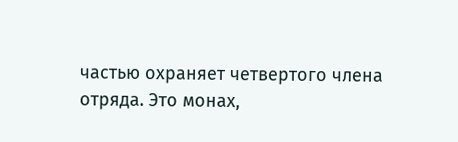частью охраняет четвертого члена отряда. Это монах,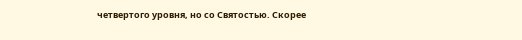четвертого уровня, но со Святостью. Скорее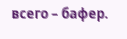всего – бафер.